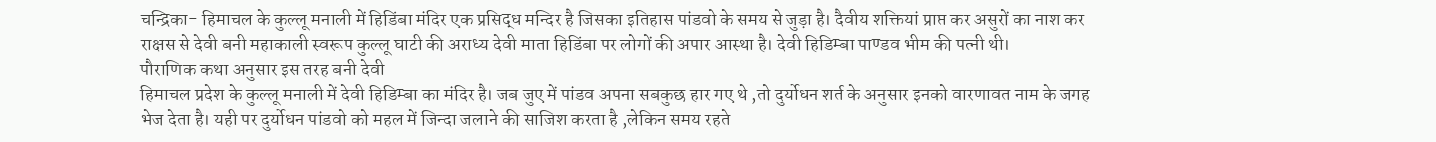चन्द्रिका- हिमाचल के कुल्लू मनाली में हिडिंबा मंदिर एक प्रसिद्ध मन्दिर है जिसका इतिहास पांडवो के समय से जुड़ा है। दैवीय शक्तियां प्राप्त कर असुरों का नाश कर राक्षस से देवी बनी महाकाली स्वरूप कुल्लू घाटी की अराध्य देवी माता हिडिंबा पर लोगों की अपार आस्था है। देवी हिडिम्बा पाण्डव भीम की पत्नी थी।
पौराणिक कथा अनुसार इस तरह बनी देवी
हिमाचल प्रदेश के कुल्लू मनाली में देवी हिडिम्बा का मंदिर है। जब जुए में पांडव अपना सबकुछ हार गए थे ,तो दुर्योधन शर्त के अनुसार इनको वारणावत नाम के जगह भेज देता है। यही पर दुर्योधन पांडवो को महल में जिन्दा जलाने की साजिश करता है ,लेकिन समय रहते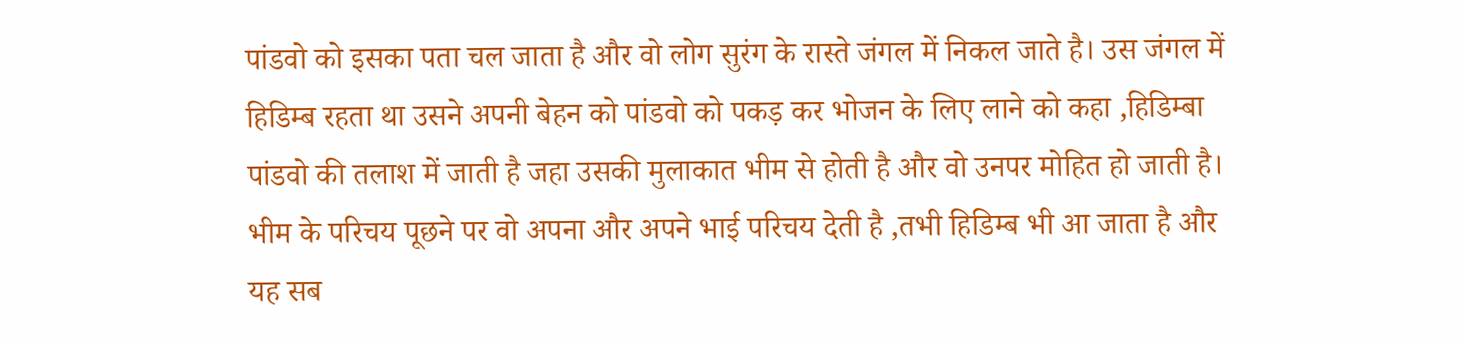पांडवो को इसका पता चल जाता है और वो लोग सुरंग के रास्ते जंगल में निकल जाते है। उस जंगल में हिडिम्ब रहता था उसने अपनी बेहन को पांडवो को पकड़ कर भोजन के लिए लाने को कहा ,हिडिम्बा पांडवो की तलाश में जाती है जहा उसकी मुलाकात भीम से होती है और वो उनपर मोहित हो जाती है। भीम के परिचय पूछने पर वो अपना और अपने भाई परिचय देती है ,तभी हिडिम्ब भी आ जाता है और यह सब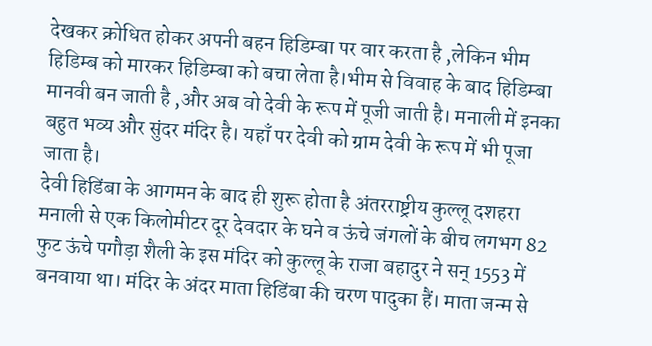देखकर क्रोधित होकर अपनी बहन हिडिम्बा पर वार करता है ,लेकिन भीम हिडिम्ब को मारकर हिडिम्बा को बचा लेता है।भीम से विवाह के बाद हिडिम्बा मानवी बन जाती है ,और अब वो देवी के रूप में पूजी जाती है। मनाली में इनका बहुत भव्य और सुंदर मंदिर है। यहाँ पर देवी को ग्राम देवी के रूप में भी पूजा जाता है।
देवी हिडिंबा के आगमन के बाद ही शुरू होता है अंतरराष्ट्रीय कुल्लू दशहरा
मनाली से एक किलोमीटर दूर देवदार के घने व ऊंचे जंगलों के बीच लगभग 82 फुट ऊंचे पगौड़ा शैली के इस मंदिर को कुल्लू के राजा बहादुर ने सन् 1553 में बनवाया था। मंदिर के अंदर माता हिडिंबा की चरण पादुका हैं। माता जन्म से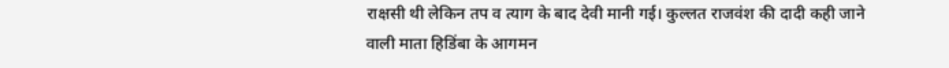राक्षसी थी लेकिन तप व त्याग के बाद देवी मानी गई। कुल्लत राजवंश की दादी कही जाने वाली माता हिडिंबा के आगमन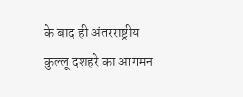के बाद ही अंतरराष्ट्रीय कुल्लू दशहरे का आगमन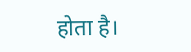होता है।